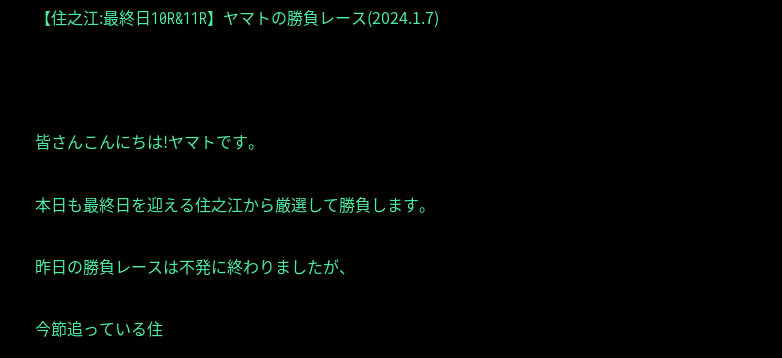【住之江:最終日10R&11R】ヤマトの勝負レース(2024.1.7)



皆さんこんにちは!ヤマトです。

本日も最終日を迎える住之江から厳選して勝負します。

昨日の勝負レースは不発に終わりましたが、

今節追っている住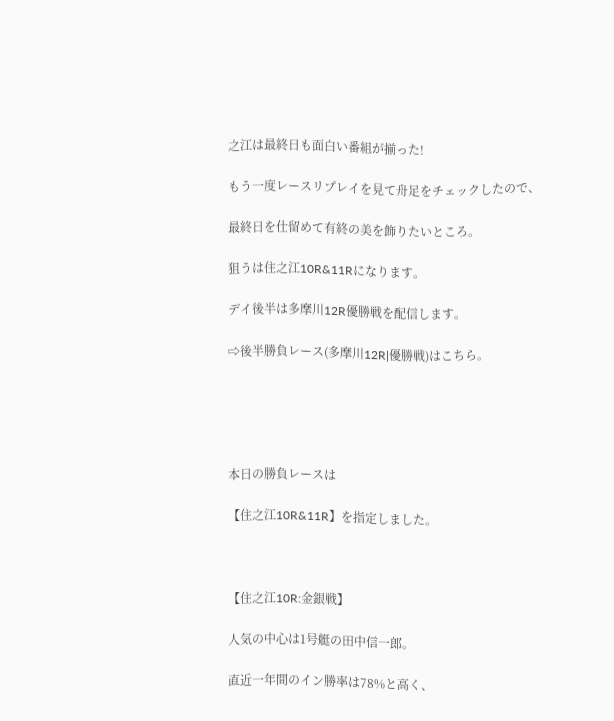之江は最終日も面白い番組が揃った!

もう一度レースリプレイを見て舟足をチェックしたので、

最終日を仕留めて有終の美を飾りたいところ。

狙うは住之江10R&11Rになります。

デイ後半は多摩川12R優勝戦を配信します。

⇨後半勝負レース(多摩川12R|優勝戦)はこちら。





本日の勝負レースは

【住之江10R&11R】を指定しました。



【住之江10R:金銀戦】

人気の中心は1号艇の田中信一郎。

直近一年間のイン勝率は78%と高く、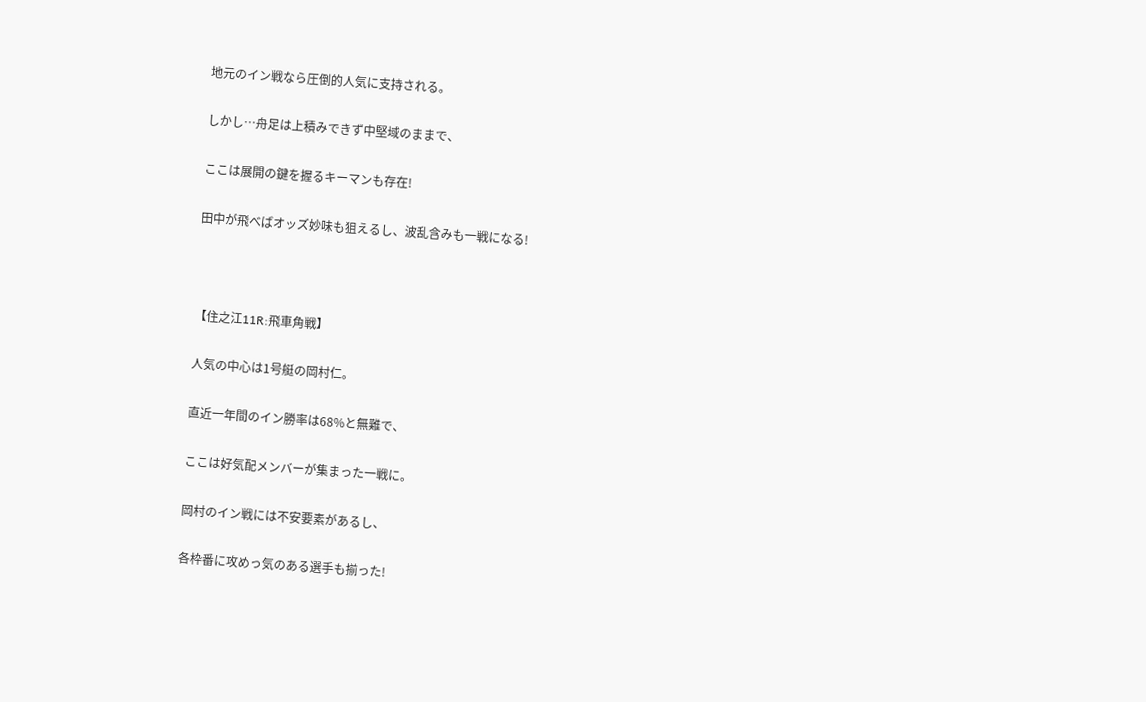地元のイン戦なら圧倒的人気に支持される。

しかし…舟足は上積みできず中堅域のままで、

ここは展開の鍵を握るキーマンも存在!

田中が飛べばオッズ妙味も狙えるし、波乱含みも一戦になる!



【住之江11R:飛車角戦】

人気の中心は1号艇の岡村仁。

直近一年間のイン勝率は68%と無難で、

ここは好気配メンバーが集まった一戦に。

岡村のイン戦には不安要素があるし、

各枠番に攻めっ気のある選手も揃った!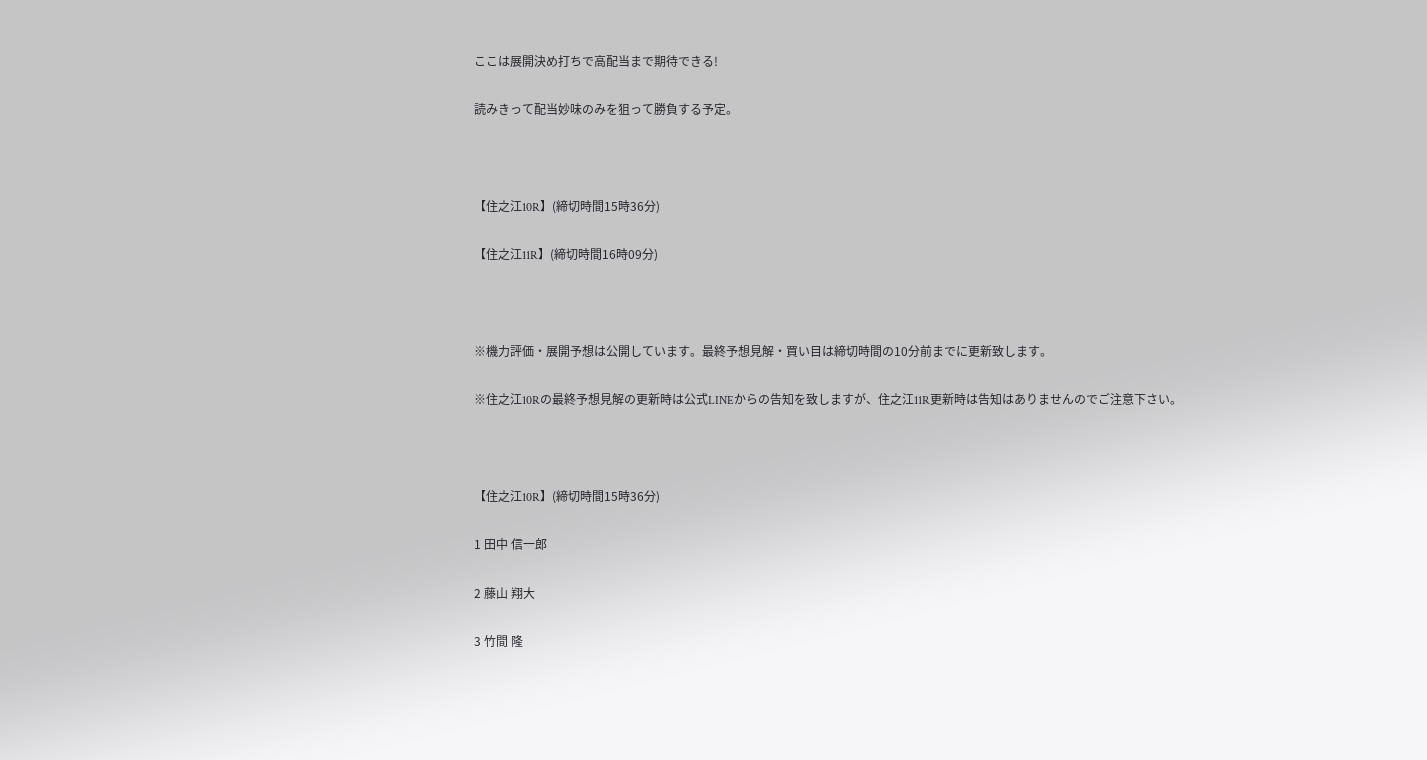ここは展開決め打ちで高配当まで期待できる!

読みきって配当妙味のみを狙って勝負する予定。



【住之江10R】(締切時間15時36分)

【住之江11R】(締切時間16時09分)



※機力評価・展開予想は公開しています。最終予想見解・買い目は締切時間の10分前までに更新致します。

※住之江10Rの最終予想見解の更新時は公式LINEからの告知を致しますが、住之江11R更新時は告知はありませんのでご注意下さい。



【住之江10R】(締切時間15時36分)

1 田中 信一郎

2 藤山 翔大

3 竹間 隆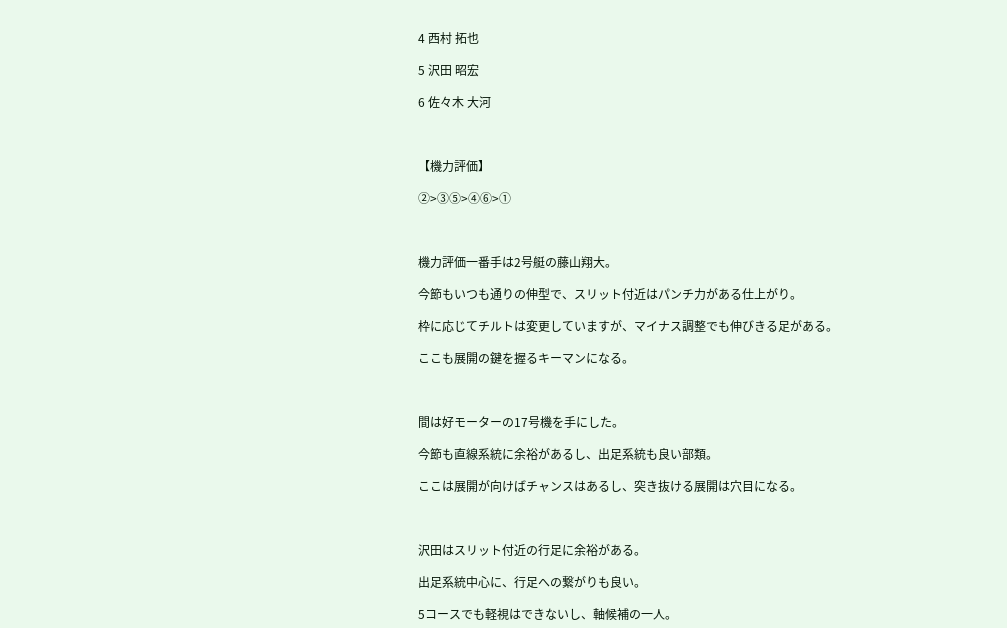4 西村 拓也

5 沢田 昭宏

6 佐々木 大河



【機力評価】

②>③⑤>④⑥>①



機力評価一番手は2号艇の藤山翔大。

今節もいつも通りの伸型で、スリット付近はパンチ力がある仕上がり。

枠に応じてチルトは変更していますが、マイナス調整でも伸びきる足がある。

ここも展開の鍵を握るキーマンになる。



間は好モーターの17号機を手にした。

今節も直線系統に余裕があるし、出足系統も良い部類。

ここは展開が向けばチャンスはあるし、突き抜ける展開は穴目になる。



沢田はスリット付近の行足に余裕がある。

出足系統中心に、行足への繋がりも良い。

5コースでも軽視はできないし、軸候補の一人。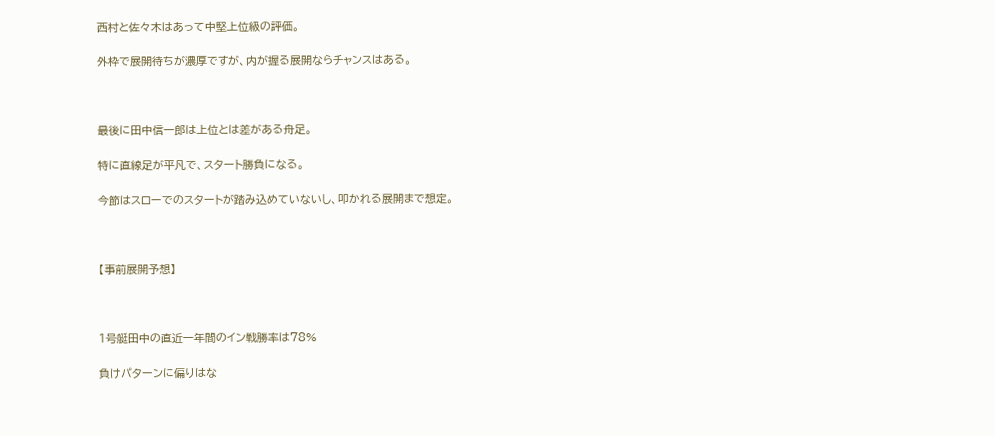西村と佐々木はあって中堅上位級の評価。

外枠で展開待ちが濃厚ですが、内が握る展開ならチャンスはある。



最後に田中信一郎は上位とは差がある舟足。

特に直線足が平凡で、スタート勝負になる。

今節はスローでのスタートが踏み込めていないし、叩かれる展開まで想定。



【事前展開予想】



1号艇田中の直近一年間のイン戦勝率は78%

負けパターンに偏りはな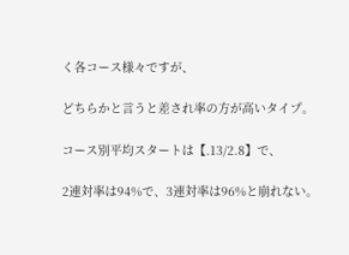く各コース様々ですが、

どちらかと言うと差され率の方が高いタイプ。

コース別平均スタートは【.13/2.8】で、

2連対率は94%で、3連対率は96%と崩れない。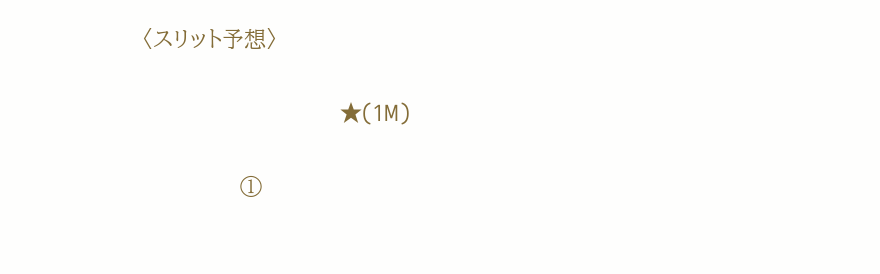〈スリット予想〉

                                 ★(1M)

              ①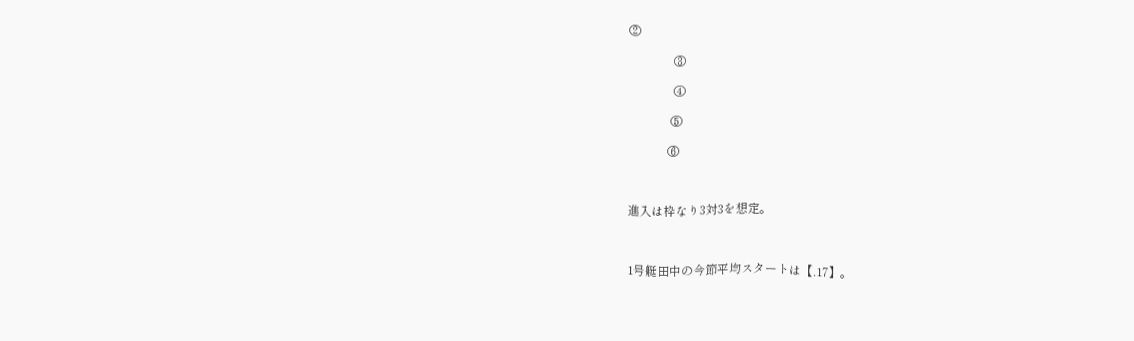②

               ③

               ④

              ⑤

             ⑥



進入は枠なり3対3を想定。



1号艇田中の今節平均スタートは【.17】。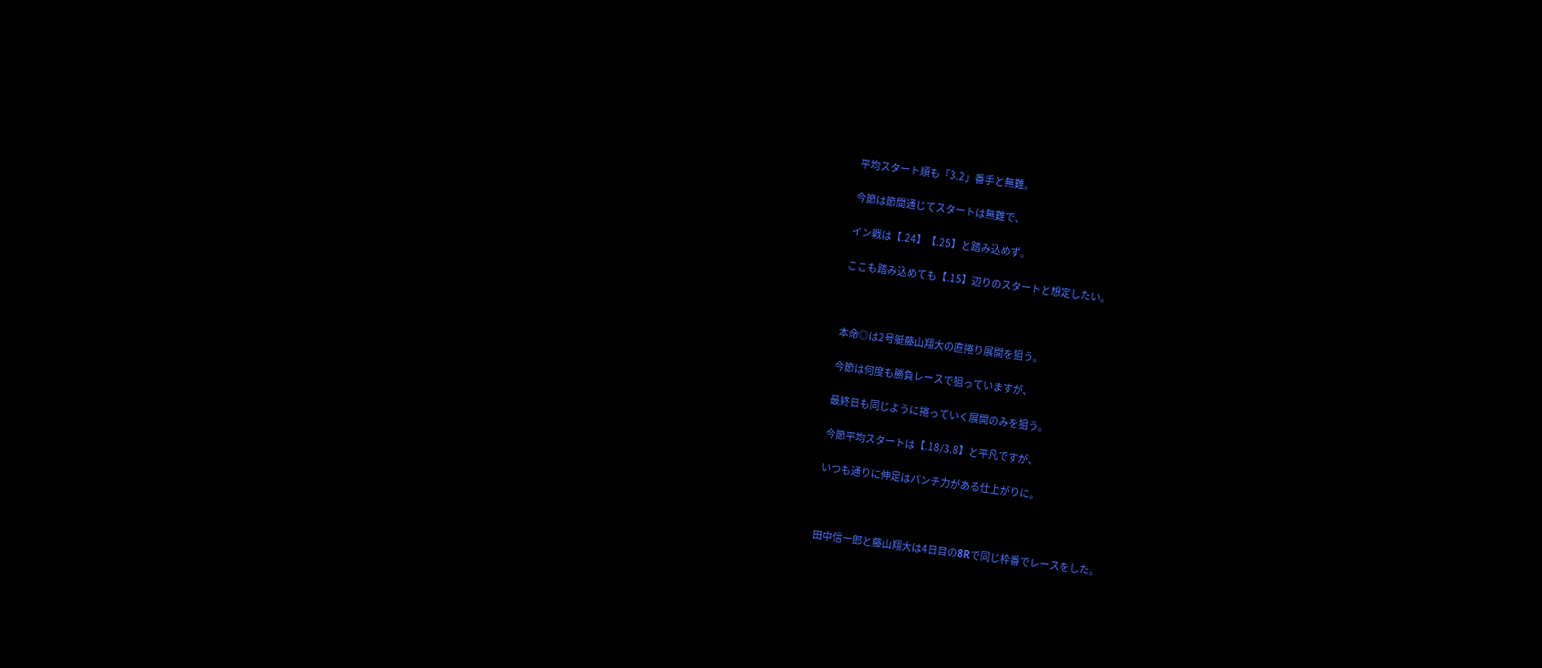平均スタート順も「3.2」番手と無難。

今節は節間通じてスタートは無難で、

イン戦は【.24】【.25】と踏み込めず。

ここも踏み込めても【.15】辺りのスタートと想定したい。



本命◎は2号艇藤山翔大の直捲り展開を狙う。

今節は何度も勝負レースで狙っていますが、

最終日も同じように捲っていく展開のみを狙う。

今節平均スタートは【.18/3.8】と平凡ですが、

いつも通りに伸足はパンチ力がある仕上がりに。



田中信一郎と藤山翔大は4日目の8Rで同じ枠番でレースをした。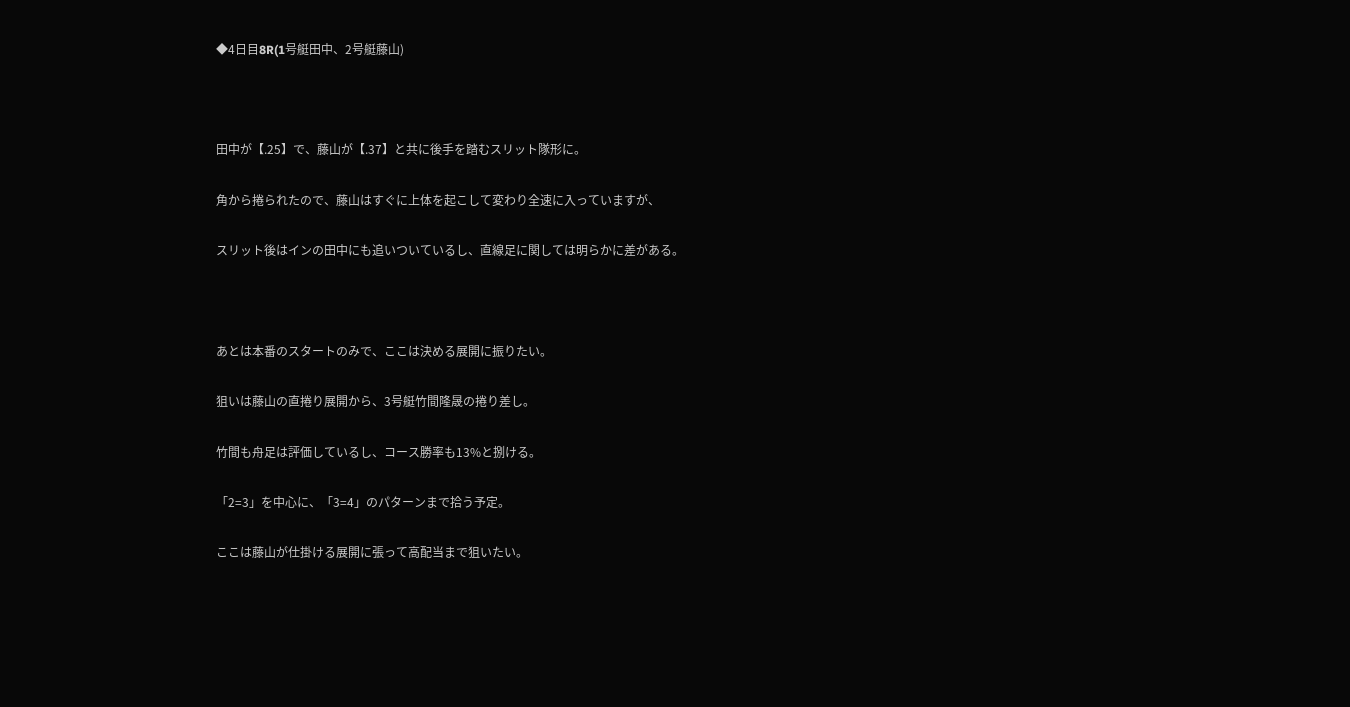◆4日目8R(1号艇田中、2号艇藤山)



田中が【.25】で、藤山が【.37】と共に後手を踏むスリット隊形に。

角から捲られたので、藤山はすぐに上体を起こして変わり全速に入っていますが、

スリット後はインの田中にも追いついているし、直線足に関しては明らかに差がある。



あとは本番のスタートのみで、ここは決める展開に振りたい。

狙いは藤山の直捲り展開から、3号艇竹間隆晟の捲り差し。

竹間も舟足は評価しているし、コース勝率も13%と捌ける。

「2=3」を中心に、「3=4」のパターンまで拾う予定。

ここは藤山が仕掛ける展開に張って高配当まで狙いたい。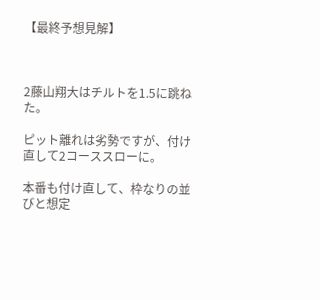【最終予想見解】



2藤山翔大はチルトを1.5に跳ねた。

ピット離れは劣勢ですが、付け直して2コーススローに。

本番も付け直して、枠なりの並びと想定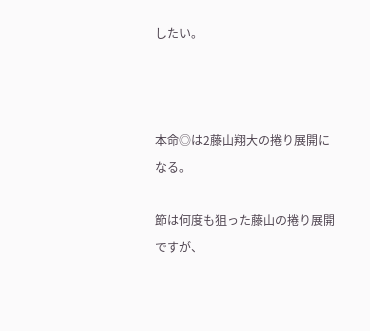したい。



本命◎は2藤山翔大の捲り展開になる。

節は何度も狙った藤山の捲り展開ですが、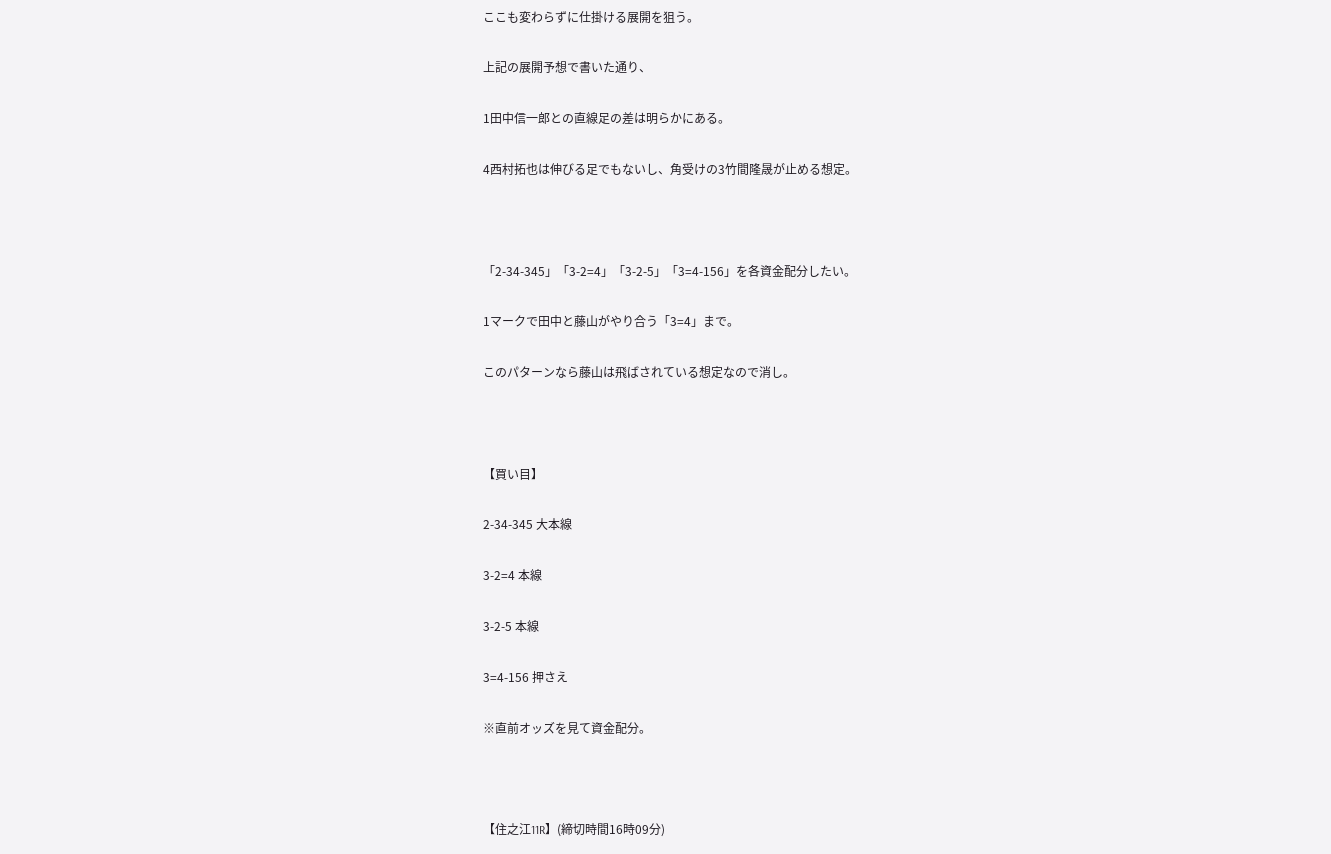ここも変わらずに仕掛ける展開を狙う。

上記の展開予想で書いた通り、

1田中信一郎との直線足の差は明らかにある。

4西村拓也は伸びる足でもないし、角受けの3竹間隆晟が止める想定。



「2-34-345」「3-2=4」「3-2-5」「3=4-156」を各資金配分したい。

1マークで田中と藤山がやり合う「3=4」まで。

このパターンなら藤山は飛ばされている想定なので消し。



【買い目】

2-34-345 大本線

3-2=4 本線

3-2-5 本線

3=4-156 押さえ

※直前オッズを見て資金配分。



【住之江11R】(締切時間16時09分)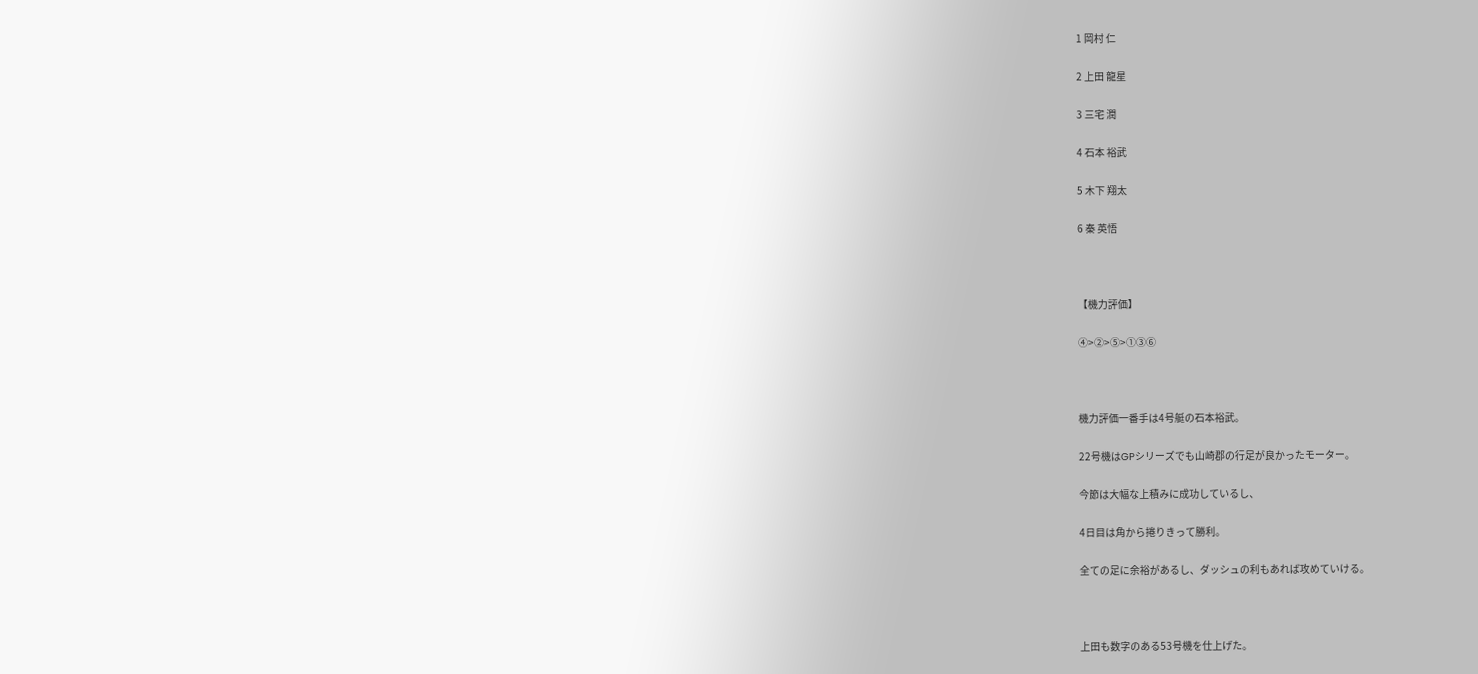1 岡村 仁

2 上田 龍星

3 三宅 潤

4 石本 裕武

5 木下 翔太

6 秦 英悟



【機力評価】

④>②>⑤>①③⑥



機力評価一番手は4号艇の石本裕武。

22号機はGPシリーズでも山崎郡の行足が良かったモーター。

今節は大幅な上積みに成功しているし、

4日目は角から捲りきって勝利。

全ての足に余裕があるし、ダッシュの利もあれば攻めていける。



上田も数字のある53号機を仕上げた。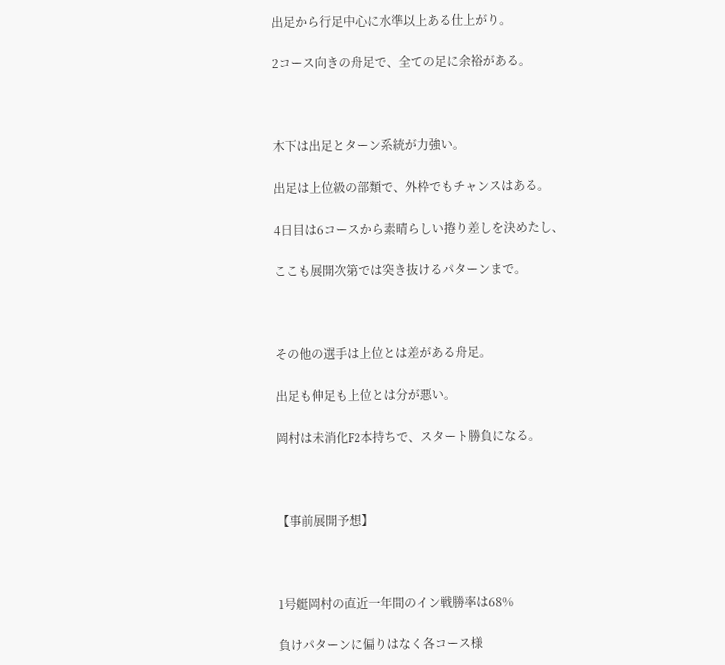出足から行足中心に水準以上ある仕上がり。

2コース向きの舟足で、全ての足に余裕がある。



木下は出足とターン系統が力強い。

出足は上位級の部類で、外枠でもチャンスはある。

4日目は6コースから素晴らしい捲り差しを決めたし、

ここも展開次第では突き抜けるパターンまで。



その他の選手は上位とは差がある舟足。

出足も伸足も上位とは分が悪い。

岡村は未消化F2本持ちで、スタート勝負になる。



【事前展開予想】



1号艇岡村の直近一年間のイン戦勝率は68%

負けパターンに偏りはなく各コース様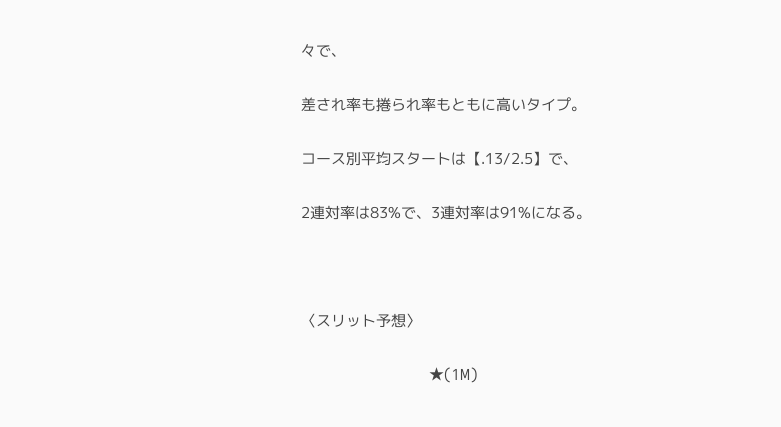々で、

差され率も捲られ率もともに高いタイプ。

コース別平均スタートは【.13/2.5】で、

2連対率は83%で、3連対率は91%になる。



〈スリット予想〉

                                ★(1M)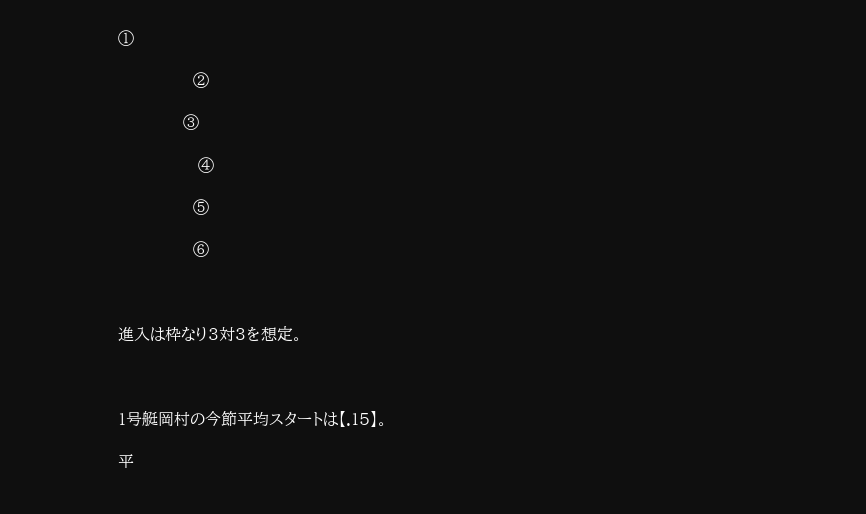①

               ②

             ③

                ④

               ⑤

               ⑥



進入は枠なり3対3を想定。



1号艇岡村の今節平均スタートは【.15】。

平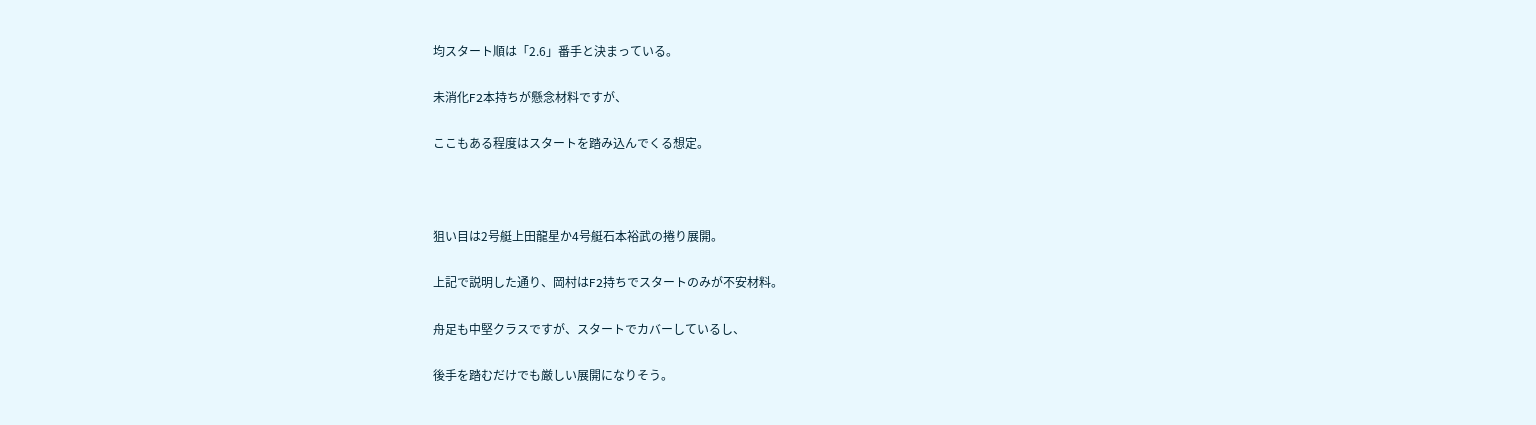均スタート順は「2.6」番手と決まっている。

未消化F2本持ちが懸念材料ですが、

ここもある程度はスタートを踏み込んでくる想定。



狙い目は2号艇上田龍星か4号艇石本裕武の捲り展開。

上記で説明した通り、岡村はF2持ちでスタートのみが不安材料。

舟足も中堅クラスですが、スタートでカバーしているし、

後手を踏むだけでも厳しい展開になりそう。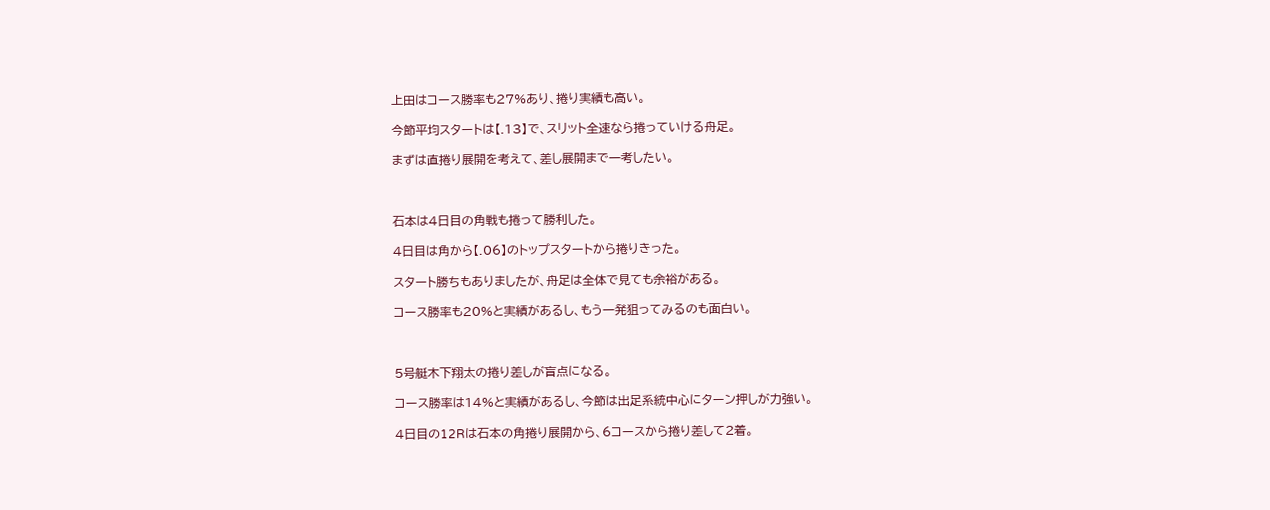上田はコース勝率も27%あり、捲り実績も高い。

今節平均スタートは【.13】で、スリット全速なら捲っていける舟足。

まずは直捲り展開を考えて、差し展開まで一考したい。



石本は4日目の角戦も捲って勝利した。

4日目は角から【.06】のトップスタートから捲りきった。

スタート勝ちもありましたが、舟足は全体で見ても余裕がある。

コース勝率も20%と実績があるし、もう一発狙ってみるのも面白い。



5号艇木下翔太の捲り差しが盲点になる。

コース勝率は14%と実績があるし、今節は出足系統中心にターン押しが力強い。

4日目の12Rは石本の角捲り展開から、6コースから捲り差して2着。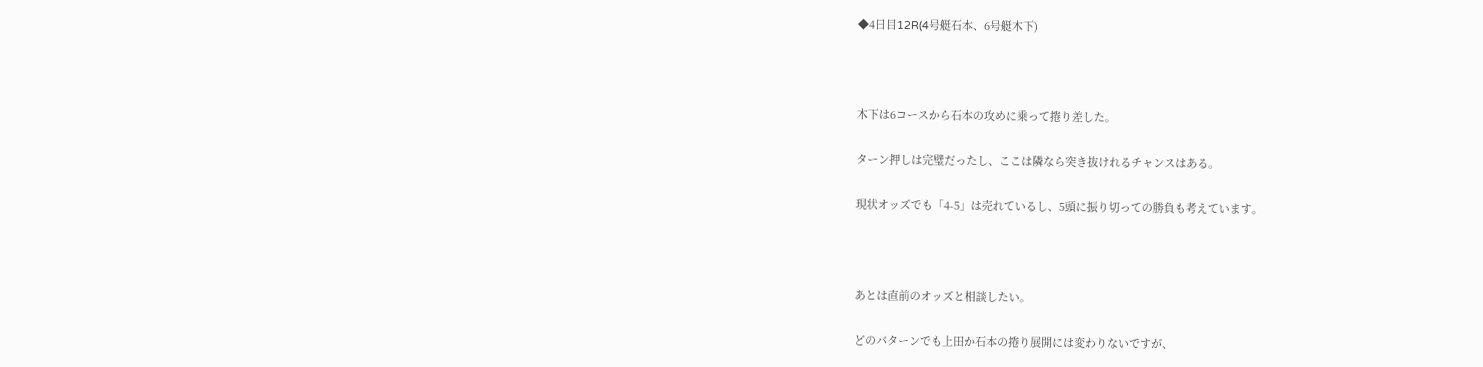◆4日目12R(4号艇石本、6号艇木下)



木下は6コースから石本の攻めに乗って捲り差した。

ターン押しは完璧だったし、ここは隣なら突き抜けれるチャンスはある。

現状オッズでも「4-5」は売れているし、5頭に振り切っての勝負も考えています。



あとは直前のオッズと相談したい。

どのパターンでも上田か石本の捲り展開には変わりないですが、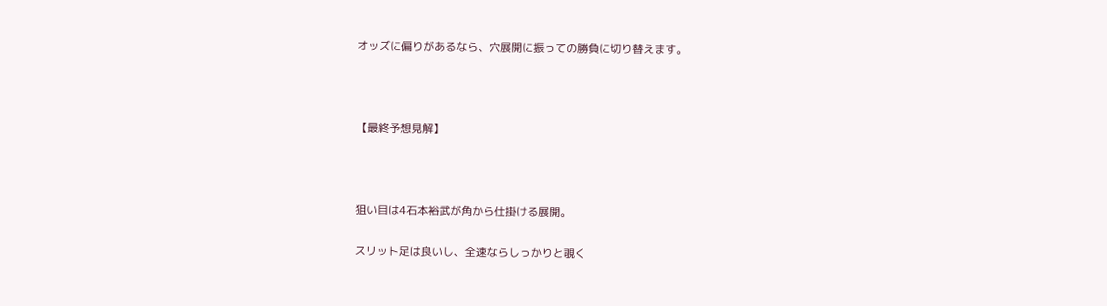オッズに偏りがあるなら、穴展開に振っての勝負に切り替えます。



【最終予想見解】



狙い目は4石本裕武が角から仕掛ける展開。

スリット足は良いし、全速ならしっかりと覗く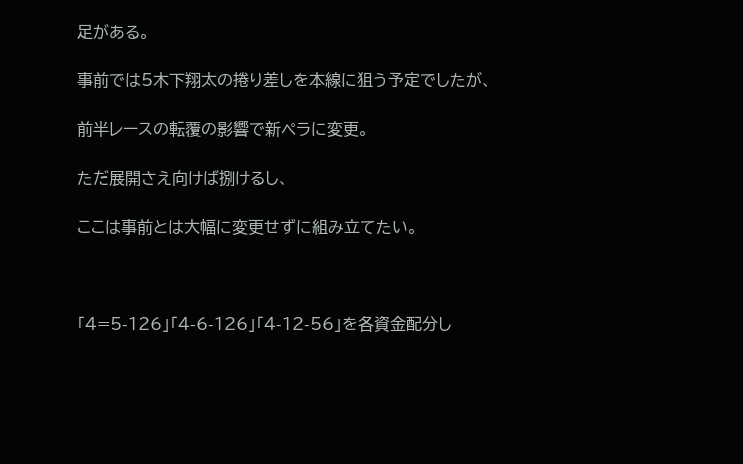足がある。

事前では5木下翔太の捲り差しを本線に狙う予定でしたが、

前半レースの転覆の影響で新ペラに変更。

ただ展開さえ向けば捌けるし、

ここは事前とは大幅に変更せずに組み立てたい。



「4=5-126」「4-6-126」「4-12-56」を各資金配分し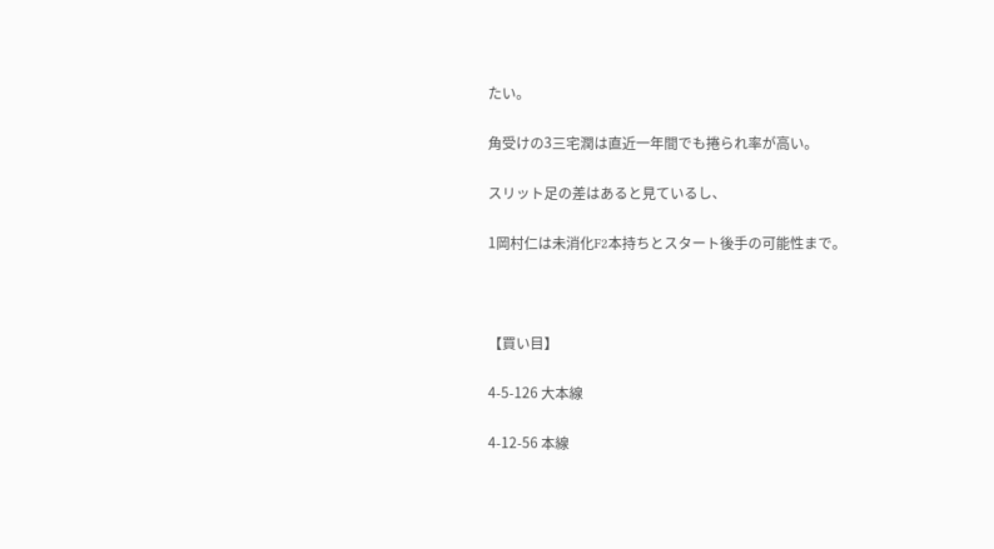たい。

角受けの3三宅潤は直近一年間でも捲られ率が高い。

スリット足の差はあると見ているし、

1岡村仁は未消化F2本持ちとスタート後手の可能性まで。



【買い目】

4-5-126 大本線

4-12-56 本線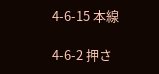4-6-15 本線

4-6-2 押さ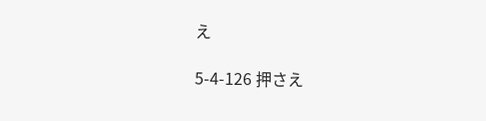え

5-4-126 押さえ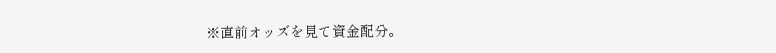※直前オッズを見て資金配分。